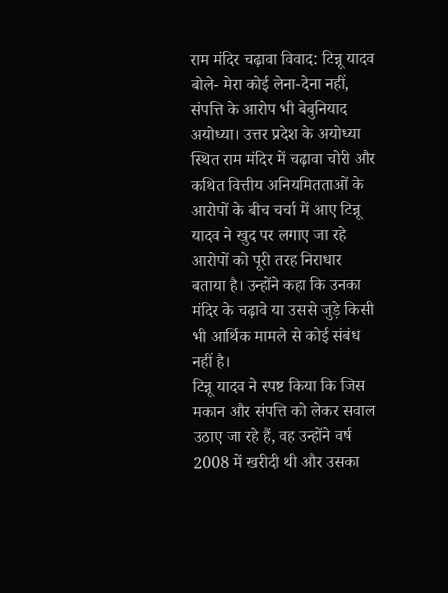राम मंदिर चढ़ावा विवाद: टिन्नू यादव बोले- मेरा कोई लेना-देना नहीं, संपत्ति के आरोप भी बेबुनियाद
अयोध्या। उत्तर प्रदेश के अयोध्या स्थित राम मंदिर में चढ़ावा चोरी और कथित वित्तीय अनियमितताओं के आरोपों के बीच चर्चा में आए टिन्नू यादव ने खुद पर लगाए जा रहे आरोपों को पूरी तरह निराधार बताया है। उन्होंने कहा कि उनका मंदिर के चढ़ावे या उससे जुड़े किसी भी आर्थिक मामले से कोई संबंध नहीं है।
टिन्नू यादव ने स्पष्ट किया कि जिस मकान और संपत्ति को लेकर सवाल उठाए जा रहे हैं, वह उन्होंने वर्ष 2008 में खरीदी थी और उसका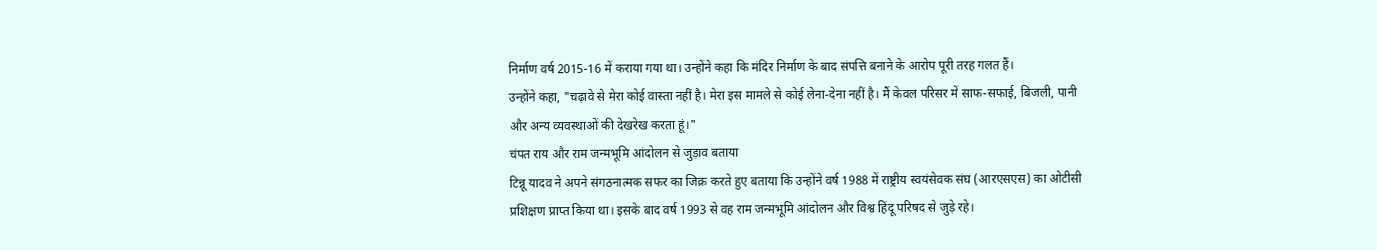निर्माण वर्ष 2015-16 में कराया गया था। उन्होंने कहा कि मंदिर निर्माण के बाद संपत्ति बनाने के आरोप पूरी तरह गलत हैं।
उन्होंने कहा, "चढ़ावे से मेरा कोई वास्ता नहीं है। मेरा इस मामले से कोई लेना-देना नहीं है। मैं केवल परिसर में साफ-सफाई, बिजली, पानी और अन्य व्यवस्थाओं की देखरेख करता हूं।"
चंपत राय और राम जन्मभूमि आंदोलन से जुड़ाव बताया
टिन्नू यादव ने अपने संगठनात्मक सफर का जिक्र करते हुए बताया कि उन्होंने वर्ष 1988 में राष्ट्रीय स्वयंसेवक संघ (आरएसएस) का ओटीसी प्रशिक्षण प्राप्त किया था। इसके बाद वर्ष 1993 से वह राम जन्मभूमि आंदोलन और विश्व हिंदू परिषद से जुड़े रहे।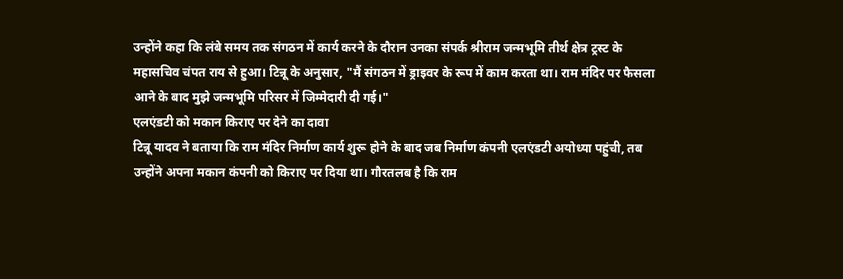उन्होंने कहा कि लंबे समय तक संगठन में कार्य करने के दौरान उनका संपर्क श्रीराम जन्मभूमि तीर्थ क्षेत्र ट्रस्ट के महासचिव चंपत राय से हुआ। टिन्नू के अनुसार, "मैं संगठन में ड्राइवर के रूप में काम करता था। राम मंदिर पर फैसला आने के बाद मुझे जन्मभूमि परिसर में जिम्मेदारी दी गई।"
एलएंडटी को मकान किराए पर देने का दावा
टिन्नू यादव ने बताया कि राम मंदिर निर्माण कार्य शुरू होने के बाद जब निर्माण कंपनी एलएंडटी अयोध्या पहुंची, तब उन्होंने अपना मकान कंपनी को किराए पर दिया था। गौरतलब है कि राम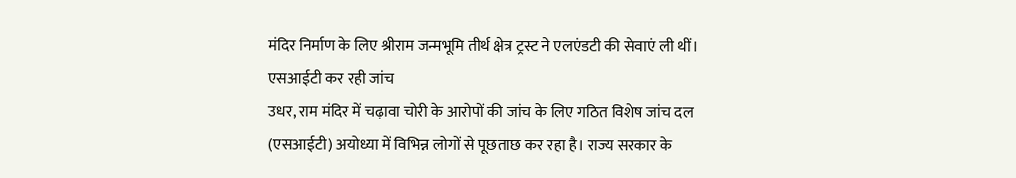मंदिर निर्माण के लिए श्रीराम जन्मभूमि तीर्थ क्षेत्र ट्रस्ट ने एलएंडटी की सेवाएं ली थीं।
एसआईटी कर रही जांच
उधर, राम मंदिर में चढ़ावा चोरी के आरोपों की जांच के लिए गठित विशेष जांच दल (एसआईटी) अयोध्या में विभिन्न लोगों से पूछताछ कर रहा है। राज्य सरकार के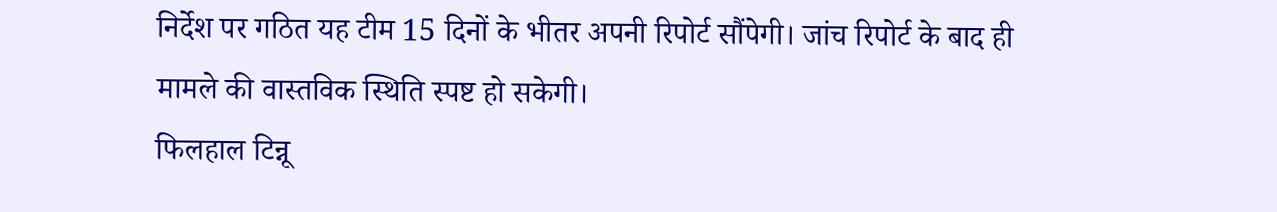निर्देश पर गठित यह टीम 15 दिनों के भीतर अपनी रिपोर्ट सौंपेगी। जांच रिपोर्ट के बाद ही मामले की वास्तविक स्थिति स्पष्ट हो सकेगी।
फिलहाल टिन्नू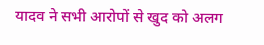यादव ने सभी आरोपों से खुद को अलग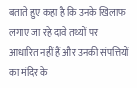बताते हुए कहा है कि उनके खिलाफ लगाए जा रहे दावे तथ्यों पर आधारित नहीं हैं और उनकी संपत्तियों का मंदिर के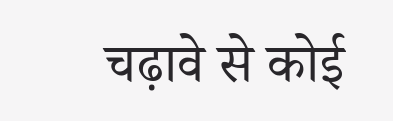चढ़ावे से कोई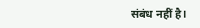संबंध नहीं है।